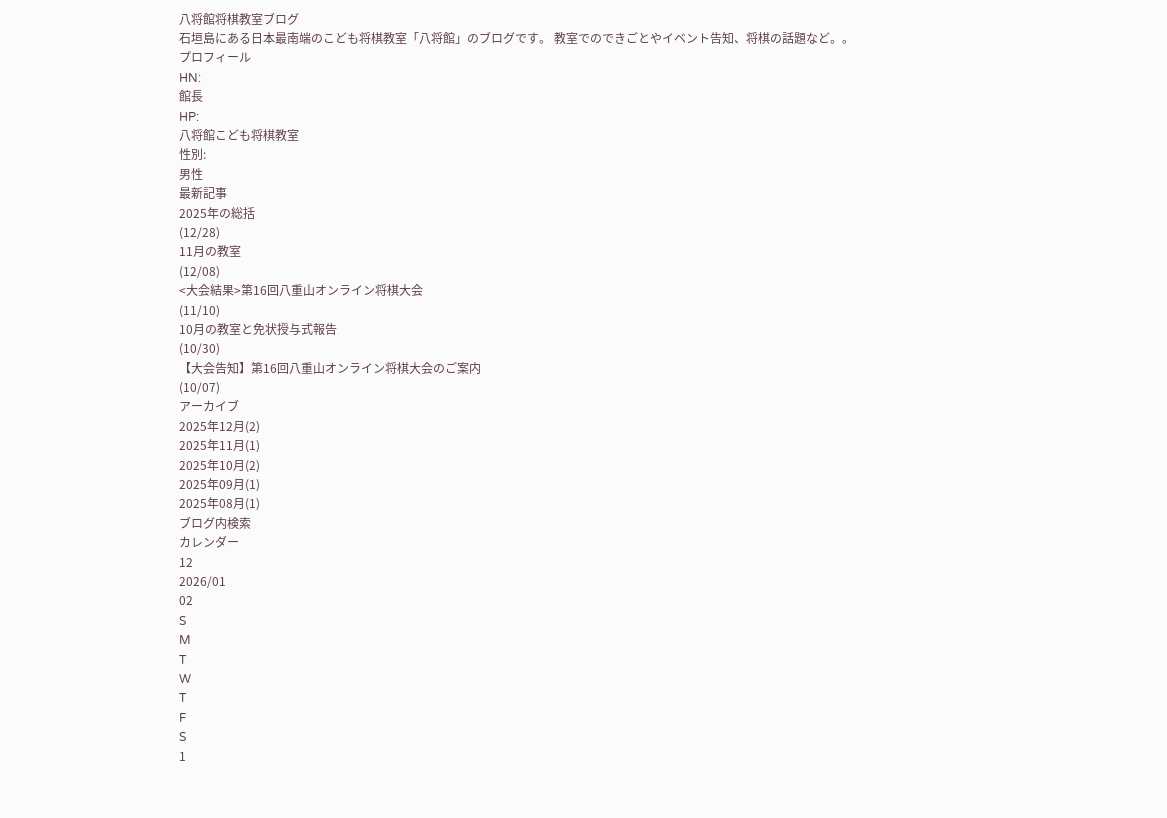八将館将棋教室ブログ
石垣島にある日本最南端のこども将棋教室「八将館」のブログです。 教室でのできごとやイベント告知、将棋の話題など。。
プロフィール
HN:
館長
HP:
八将館こども将棋教室
性別:
男性
最新記事
2025年の総括
(12/28)
11月の教室
(12/08)
<大会結果>第16回八重山オンライン将棋大会
(11/10)
10月の教室と免状授与式報告
(10/30)
【大会告知】第16回八重山オンライン将棋大会のご案内
(10/07)
アーカイブ
2025年12月(2)
2025年11月(1)
2025年10月(2)
2025年09月(1)
2025年08月(1)
ブログ内検索
カレンダー
12
2026/01
02
S
M
T
W
T
F
S
1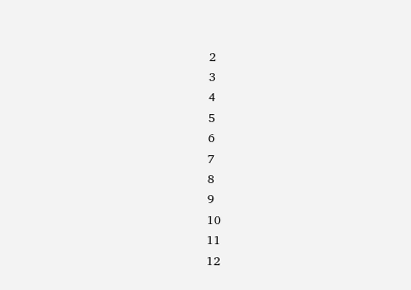2
3
4
5
6
7
8
9
10
11
12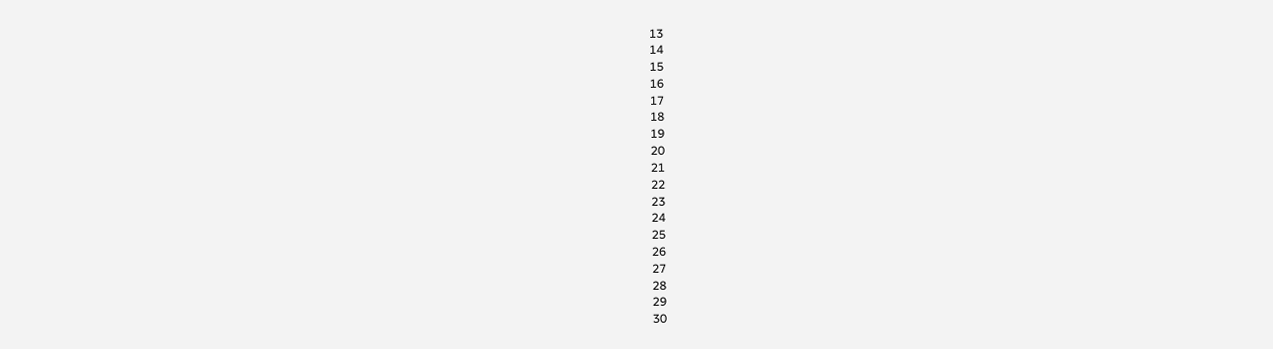13
14
15
16
17
18
19
20
21
22
23
24
25
26
27
28
29
30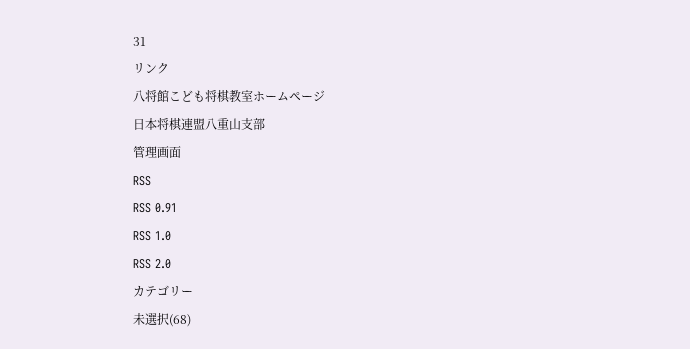31
リンク
八将館こども将棋教室ホームページ
日本将棋連盟八重山支部
管理画面
RSS
RSS 0.91
RSS 1.0
RSS 2.0
カテゴリー
未選択(68)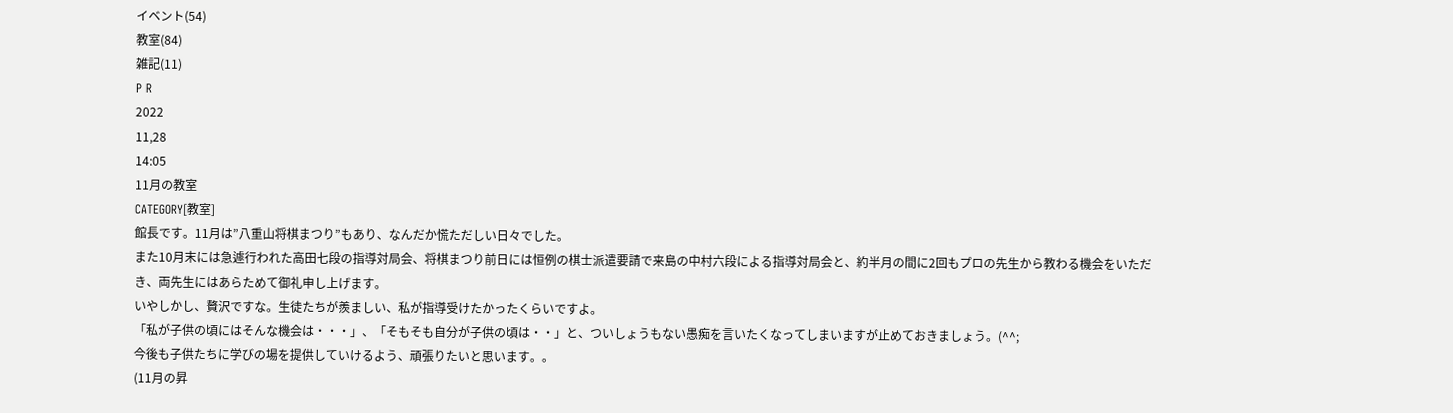イベント(54)
教室(84)
雑記(11)
P R
2022
11,28
14:05
11月の教室
CATEGORY[教室]
館長です。11月は”八重山将棋まつり”もあり、なんだか慌ただしい日々でした。
また10月末には急遽行われた高田七段の指導対局会、将棋まつり前日には恒例の棋士派遣要請で来島の中村六段による指導対局会と、約半月の間に2回もプロの先生から教わる機会をいただき、両先生にはあらためて御礼申し上げます。
いやしかし、贅沢ですな。生徒たちが羨ましい、私が指導受けたかったくらいですよ。
「私が子供の頃にはそんな機会は・・・」、「そもそも自分が子供の頃は・・」と、ついしょうもない愚痴を言いたくなってしまいますが止めておきましょう。(^^;
今後も子供たちに学びの場を提供していけるよう、頑張りたいと思います。。
(11月の昇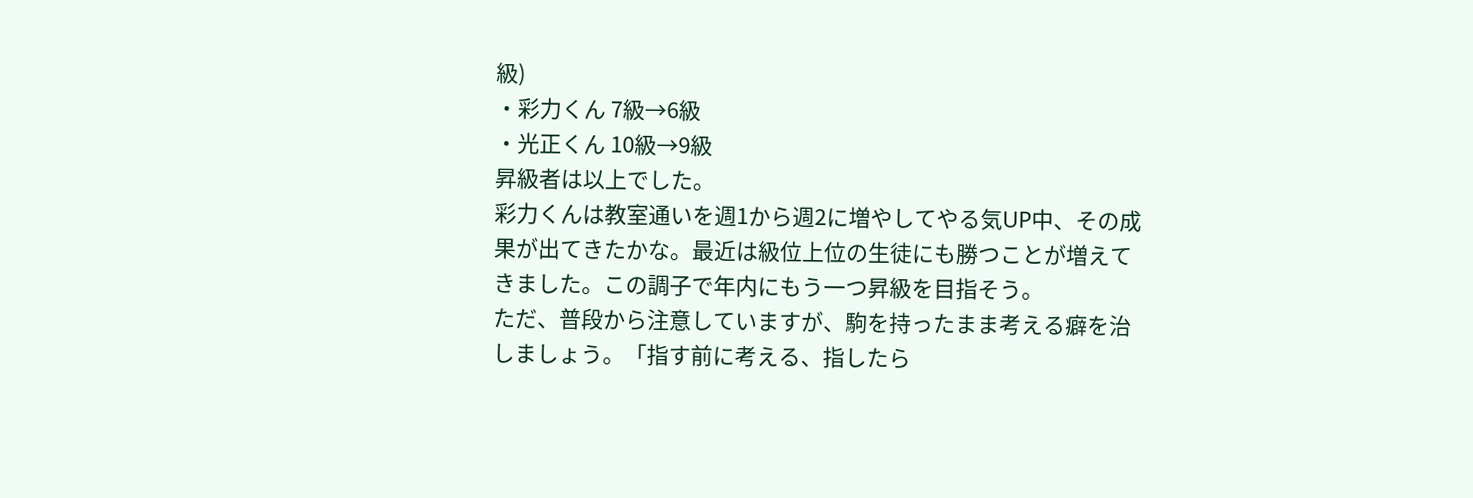級)
・彩力くん 7級→6級
・光正くん 10級→9級
昇級者は以上でした。
彩力くんは教室通いを週1から週2に増やしてやる気UP中、その成果が出てきたかな。最近は級位上位の生徒にも勝つことが増えてきました。この調子で年内にもう一つ昇級を目指そう。
ただ、普段から注意していますが、駒を持ったまま考える癖を治しましょう。「指す前に考える、指したら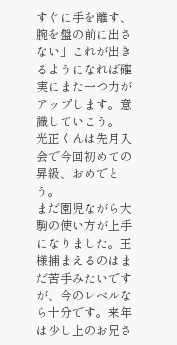すぐに手を離す、腕を盤の前に出さない」これが出きるようになれば確実にまた一つ力がアップします。意識していこう。
光正くんは先月入会で今回初めての昇級、おめでとう。
まだ園児ながら大駒の使い方が上手になりました。王様捕まえるのはまだ苦手みたいですが、今のレベルなら十分です。来年は少し上のお兄さ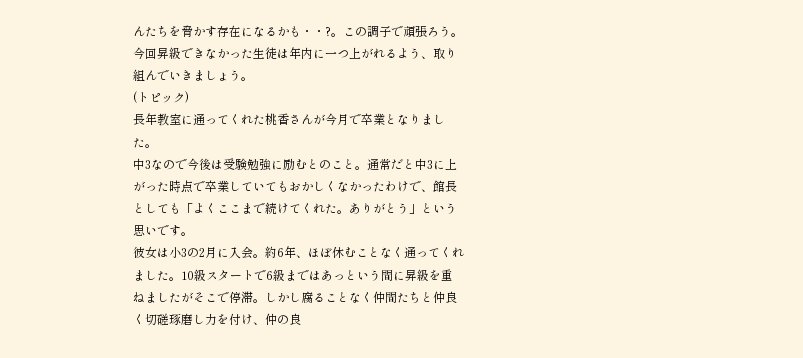んたちを脅かす存在になるかも・・?。この調子で頑張ろう。
今回昇級できなかった生徒は年内に一つ上がれるよう、取り組んでいきましょう。
(トピック)
長年教室に通ってくれた桃香さんが今月で卒業となりました。
中3なので今後は受験勉強に励むとのこと。通常だと中3に上がった時点で卒業していてもおかしくなかったわけで、館長としても「よくここまで続けてくれた。ありがとう」という思いです。
彼女は小3の2月に入会。約6年、ほぼ休むことなく通ってくれました。10級スタートで6級まではあっという間に昇級を重ねましたがそこで停滞。しかし腐ることなく仲間たちと仲良く切磋琢磨し力を付け、仲の良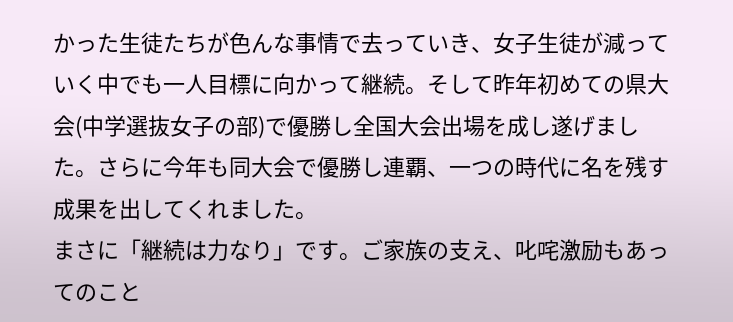かった生徒たちが色んな事情で去っていき、女子生徒が減っていく中でも一人目標に向かって継続。そして昨年初めての県大会(中学選抜女子の部)で優勝し全国大会出場を成し遂げました。さらに今年も同大会で優勝し連覇、一つの時代に名を残す成果を出してくれました。
まさに「継続は力なり」です。ご家族の支え、叱咤激励もあってのこと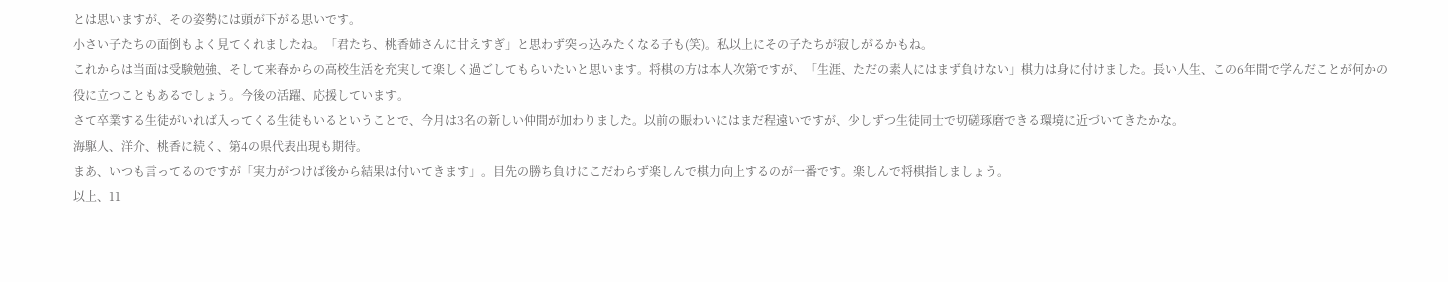とは思いますが、その姿勢には頭が下がる思いです。
小さい子たちの面倒もよく見てくれましたね。「君たち、桃香姉さんに甘えすぎ」と思わず突っ込みたくなる子も(笑)。私以上にその子たちが寂しがるかもね。
これからは当面は受験勉強、そして来春からの高校生活を充実して楽しく過ごしてもらいたいと思います。将棋の方は本人次第ですが、「生涯、ただの素人にはまず負けない」棋力は身に付けました。長い人生、この6年間で学んだことが何かの役に立つこともあるでしょう。今後の活躍、応援しています。
さて卒業する生徒がいれば入ってくる生徒もいるということで、今月は3名の新しい仲間が加わりました。以前の賑わいにはまだ程遠いですが、少しずつ生徒同士で切磋琢磨できる環境に近づいてきたかな。
海駆人、洋介、桃香に続く、第4の県代表出現も期待。
まあ、いつも言ってるのですが「実力がつけば後から結果は付いてきます」。目先の勝ち負けにこだわらず楽しんで棋力向上するのが一番です。楽しんで将棋指しましょう。
以上、11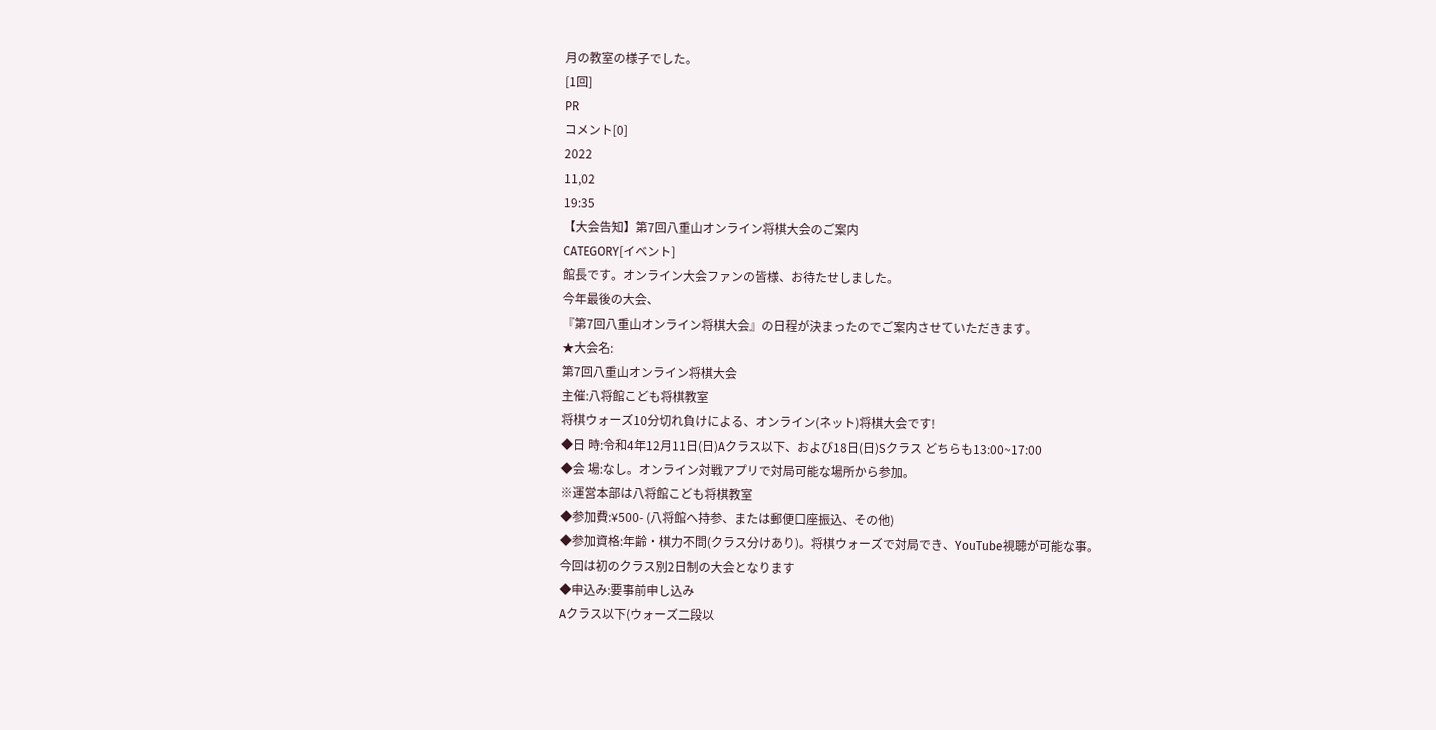月の教室の様子でした。
[1回]
PR
コメント[0]
2022
11,02
19:35
【大会告知】第7回八重山オンライン将棋大会のご案内
CATEGORY[イベント]
館長です。オンライン大会ファンの皆様、お待たせしました。
今年最後の大会、
『第7回八重山オンライン将棋大会』の日程が決まったのでご案内させていただきます。
★大会名:
第7回八重山オンライン将棋大会
主催:八将館こども将棋教室
将棋ウォーズ10分切れ負けによる、オンライン(ネット)将棋大会です!
◆日 時:令和4年12月11日(日)Aクラス以下、および18日(日)Sクラス どちらも13:00~17:00
◆会 場:なし。オンライン対戦アプリで対局可能な場所から参加。
※運営本部は八将館こども将棋教室
◆参加費:¥500- (八将館へ持参、または郵便口座振込、その他)
◆参加資格:年齢・棋力不問(クラス分けあり)。将棋ウォーズで対局でき、YouTube視聴が可能な事。
今回は初のクラス別2日制の大会となります
◆申込み:要事前申し込み
Aクラス以下(ウォーズ二段以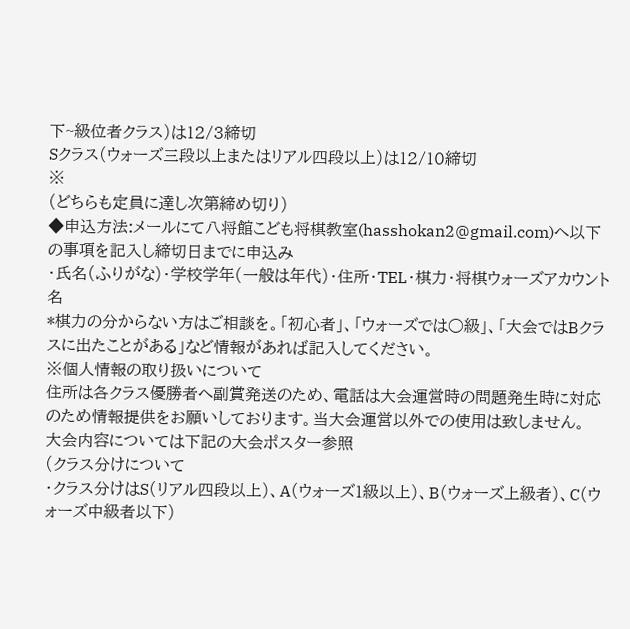下~級位者クラス)は12/3締切
Sクラス(ウォーズ三段以上またはリアル四段以上)は12/10締切
※
(どちらも定員に達し次第締め切り)
◆申込方法:メールにて八将館こども将棋教室(hasshokan2@gmail.com)へ以下の事項を記入し締切日までに申込み
・氏名(ふりがな)・学校学年(一般は年代)・住所・TEL・棋力・将棋ウォーズアカウント名
*棋力の分からない方はご相談を。「初心者」、「ウォーズでは○級」、「大会ではBクラスに出たことがある」など情報があれば記入してください。
※個人情報の取り扱いについて
住所は各クラス優勝者へ副賞発送のため、電話は大会運営時の問題発生時に対応のため情報提供をお願いしております。当大会運営以外での使用は致しません。
大会内容については下記の大会ポスター参照
(クラス分けについて
・クラス分けはS(リアル四段以上)、A(ウォーズ1級以上)、B(ウォーズ上級者)、C(ウォーズ中級者以下)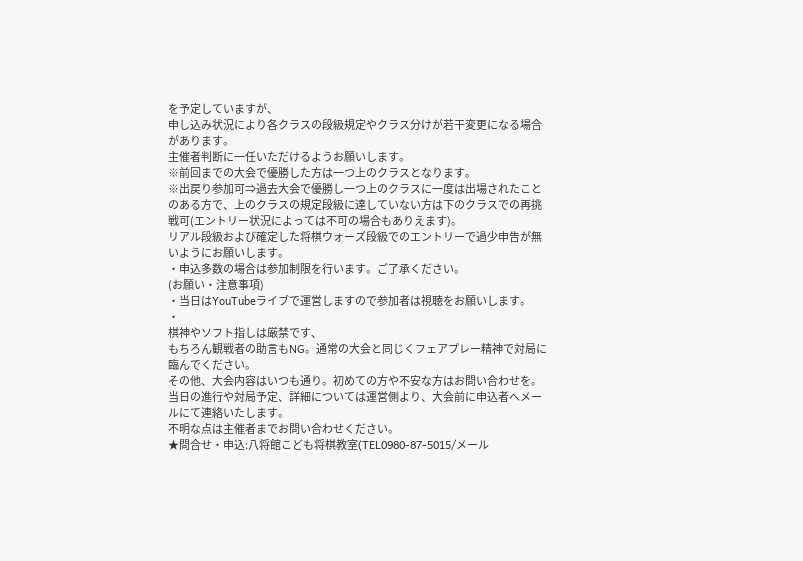を予定していますが、
申し込み状況により各クラスの段級規定やクラス分けが若干変更になる場合があります。
主催者判断に一任いただけるようお願いします。
※前回までの大会で優勝した方は一つ上のクラスとなります。
※出戻り参加可⇒過去大会で優勝し一つ上のクラスに一度は出場されたことのある方で、上のクラスの規定段級に達していない方は下のクラスでの再挑戦可(エントリー状況によっては不可の場合もありえます)。
リアル段級および確定した将棋ウォーズ段級でのエントリーで過少申告が無いようにお願いします。
・申込多数の場合は参加制限を行います。ご了承ください。
(お願い・注意事項)
・当日はYouTubeライブで運営しますので参加者は視聴をお願いします。
・
棋神やソフト指しは厳禁です、
もちろん観戦者の助言もNG。通常の大会と同じくフェアプレー精神で対局に臨んでください。
その他、大会内容はいつも通り。初めての方や不安な方はお問い合わせを。
当日の進行や対局予定、詳細については運営側より、大会前に申込者へメールにて連絡いたします。
不明な点は主催者までお問い合わせください。
★問合せ・申込:八将館こども将棋教室(TEL0980-87-5015/メール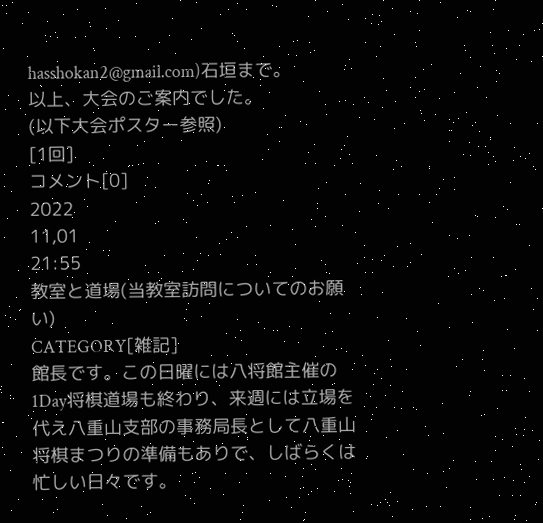hasshokan2@gmail.com)石垣まで。
以上、大会のご案内でした。
(以下大会ポスター参照)
[1回]
コメント[0]
2022
11,01
21:55
教室と道場(当教室訪問についてのお願い)
CATEGORY[雑記]
館長です。この日曜には八将館主催の1Day将棋道場も終わり、来週には立場を代え八重山支部の事務局長として八重山将棋まつりの準備もありで、しばらくは忙しい日々です。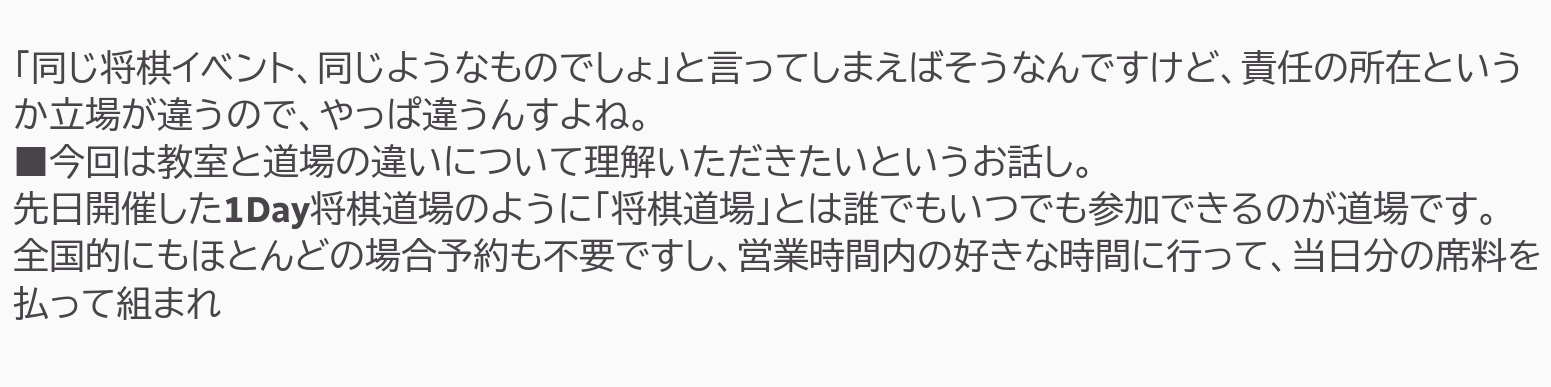「同じ将棋イベント、同じようなものでしょ」と言ってしまえばそうなんですけど、責任の所在というか立場が違うので、やっぱ違うんすよね。
■今回は教室と道場の違いについて理解いただきたいというお話し。
先日開催した1Day将棋道場のように「将棋道場」とは誰でもいつでも参加できるのが道場です。
全国的にもほとんどの場合予約も不要ですし、営業時間内の好きな時間に行って、当日分の席料を払って組まれ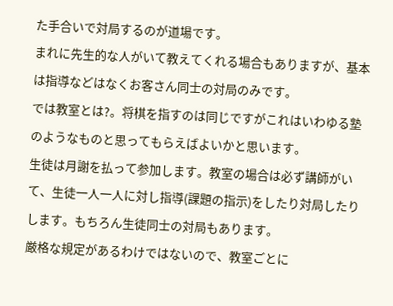た手合いで対局するのが道場です。
まれに先生的な人がいて教えてくれる場合もありますが、基本は指導などはなくお客さん同士の対局のみです。
では教室とは?。将棋を指すのは同じですがこれはいわゆる塾のようなものと思ってもらえばよいかと思います。
生徒は月謝を払って参加します。教室の場合は必ず講師がいて、生徒一人一人に対し指導(課題の指示)をしたり対局したりします。もちろん生徒同士の対局もあります。
厳格な規定があるわけではないので、教室ごとに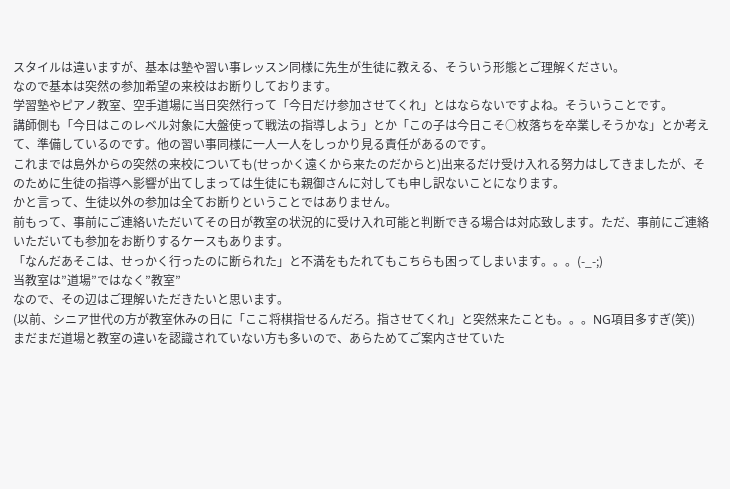スタイルは違いますが、基本は塾や習い事レッスン同様に先生が生徒に教える、そういう形態とご理解ください。
なので基本は突然の参加希望の来校はお断りしております。
学習塾やピアノ教室、空手道場に当日突然行って「今日だけ参加させてくれ」とはならないですよね。そういうことです。
講師側も「今日はこのレベル対象に大盤使って戦法の指導しよう」とか「この子は今日こそ○枚落ちを卒業しそうかな」とか考えて、準備しているのです。他の習い事同様に一人一人をしっかり見る責任があるのです。
これまでは島外からの突然の来校についても(せっかく遠くから来たのだからと)出来るだけ受け入れる努力はしてきましたが、そのために生徒の指導へ影響が出てしまっては生徒にも親御さんに対しても申し訳ないことになります。
かと言って、生徒以外の参加は全てお断りということではありません。
前もって、事前にご連絡いただいてその日が教室の状況的に受け入れ可能と判断できる場合は対応致します。ただ、事前にご連絡いただいても参加をお断りするケースもあります。
「なんだあそこは、せっかく行ったのに断られた」と不満をもたれてもこちらも困ってしまいます。。。(-_-;)
当教室は”道場”ではなく”教室”
なので、その辺はご理解いただきたいと思います。
(以前、シニア世代の方が教室休みの日に「ここ将棋指せるんだろ。指させてくれ」と突然来たことも。。。NG項目多すぎ(笑))
まだまだ道場と教室の違いを認識されていない方も多いので、あらためてご案内させていた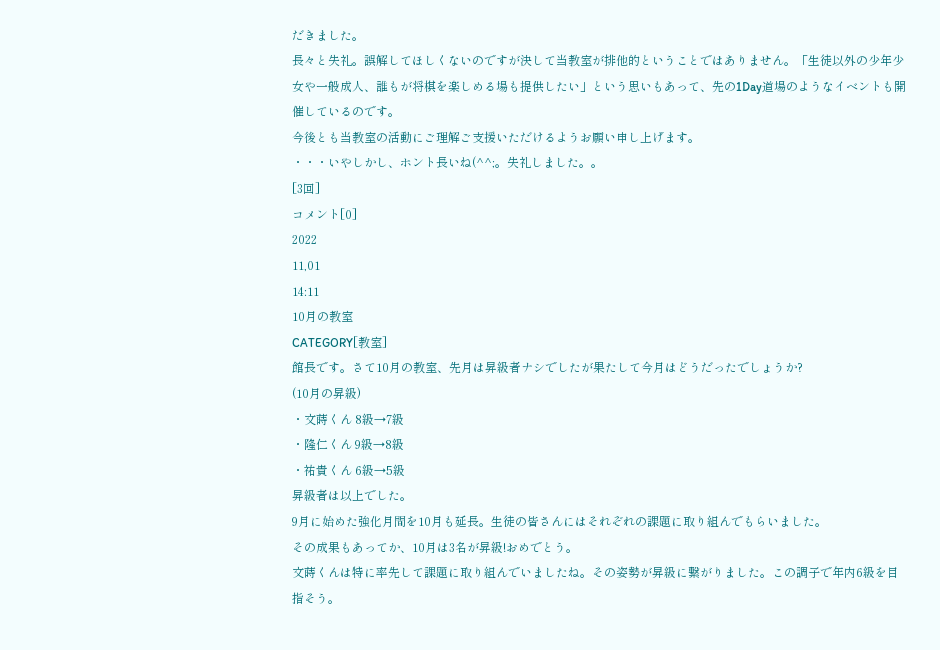だきました。
長々と失礼。誤解してほしくないのですが決して当教室が排他的ということではありません。「生徒以外の少年少女や一般成人、誰もが将棋を楽しめる場も提供したい」という思いもあって、先の1Day道場のようなイベントも開催しているのです。
今後とも当教室の活動にご理解ご支援いただけるようお願い申し上げます。
・・・いやしかし、ホント長いね(^^;。失礼しました。。
[3回]
コメント[0]
2022
11,01
14:11
10月の教室
CATEGORY[教室]
館長です。さて10月の教室、先月は昇級者ナシでしたが果たして今月はどうだったでしょうか?
(10月の昇級)
・文蒔くん 8級→7級
・隆仁くん 9級→8級
・祐貴くん 6級→5級
昇級者は以上でした。
9月に始めた強化月間を10月も延長。生徒の皆さんにはそれぞれの課題に取り組んでもらいました。
その成果もあってか、10月は3名が昇級!おめでとう。
文蒔くんは特に率先して課題に取り組んでいましたね。その姿勢が昇級に繋がりました。この調子で年内6級を目指そう。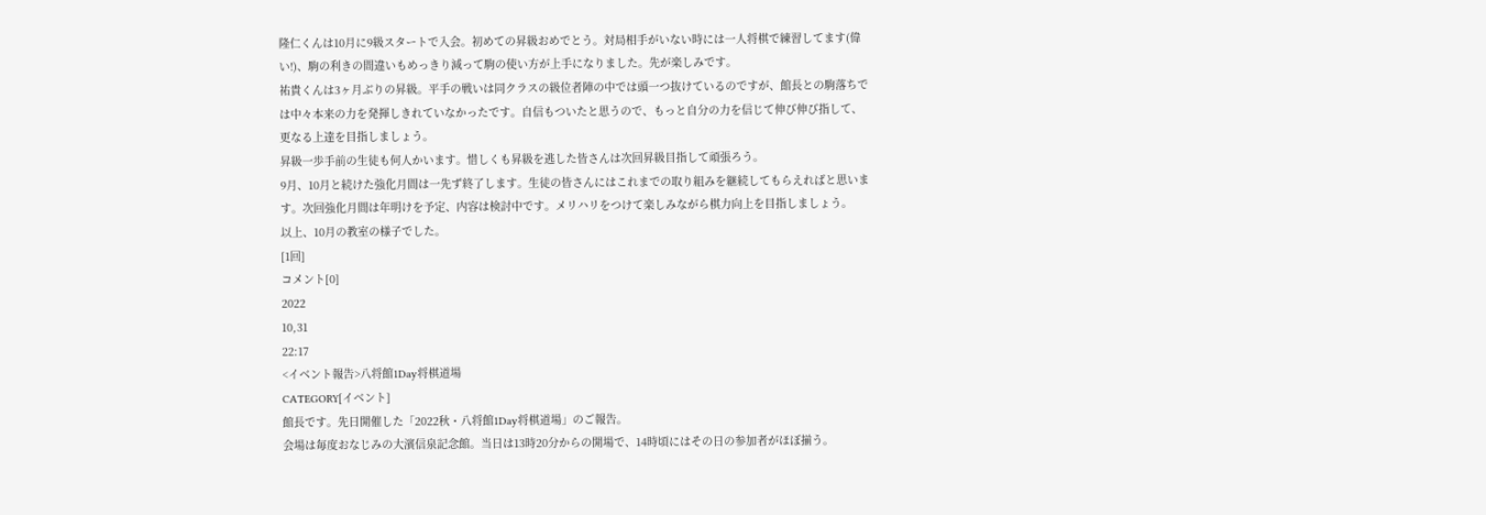隆仁くんは10月に9級スタートで入会。初めての昇級おめでとう。対局相手がいない時には一人将棋で練習してます(偉い!)、駒の利きの間違いもめっきり減って駒の使い方が上手になりました。先が楽しみです。
祐貴くんは3ヶ月ぶりの昇級。平手の戦いは同クラスの級位者陣の中では頭一つ抜けているのですが、館長との駒落ちでは中々本来の力を発揮しきれていなかったです。自信もついたと思うので、もっと自分の力を信じて伸び伸び指して、更なる上達を目指しましょう。
昇級一歩手前の生徒も何人かいます。惜しくも昇級を逃した皆さんは次回昇級目指して頑張ろう。
9月、10月と続けた強化月間は一先ず終了します。生徒の皆さんにはこれまでの取り組みを継続してもらえればと思います。次回強化月間は年明けを予定、内容は検討中です。メリハリをつけて楽しみながら棋力向上を目指しましょう。
以上、10月の教室の様子でした。
[1回]
コメント[0]
2022
10,31
22:17
<イベント報告>八将館1Day将棋道場
CATEGORY[イベント]
館長です。先日開催した「2022秋・八将館1Day将棋道場」のご報告。
会場は毎度おなじみの大濱信泉記念館。当日は13時20分からの開場で、14時頃にはその日の参加者がほぼ揃う。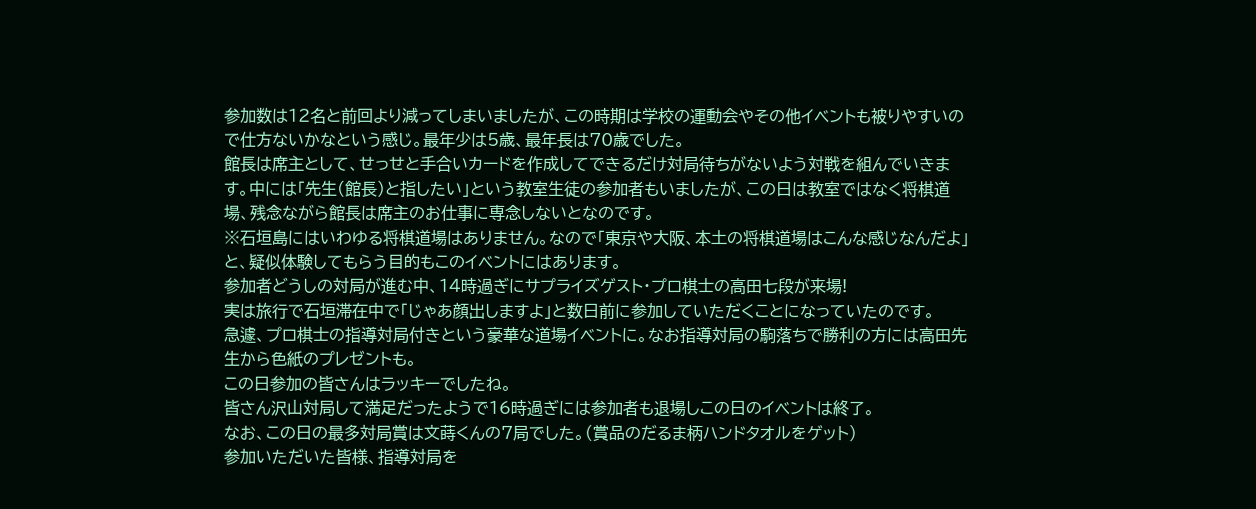参加数は12名と前回より減ってしまいましたが、この時期は学校の運動会やその他イベントも被りやすいので仕方ないかなという感じ。最年少は5歳、最年長は70歳でした。
館長は席主として、せっせと手合いカードを作成してできるだけ対局待ちがないよう対戦を組んでいきます。中には「先生(館長)と指したい」という教室生徒の参加者もいましたが、この日は教室ではなく将棋道場、残念ながら館長は席主のお仕事に専念しないとなのです。
※石垣島にはいわゆる将棋道場はありません。なので「東京や大阪、本土の将棋道場はこんな感じなんだよ」と、疑似体験してもらう目的もこのイベントにはあります。
参加者どうしの対局が進む中、14時過ぎにサプライズゲスト・プロ棋士の高田七段が来場!
実は旅行で石垣滞在中で「じゃあ顔出しますよ」と数日前に参加していただくことになっていたのです。
急遽、プロ棋士の指導対局付きという豪華な道場イベントに。なお指導対局の駒落ちで勝利の方には高田先生から色紙のプレゼントも。
この日参加の皆さんはラッキーでしたね。
皆さん沢山対局して満足だったようで16時過ぎには参加者も退場しこの日のイベントは終了。
なお、この日の最多対局賞は文蒔くんの7局でした。(賞品のだるま柄ハンドタオルをゲット)
参加いただいた皆様、指導対局を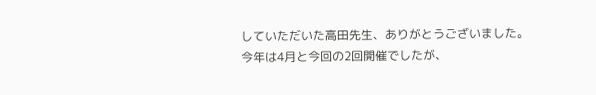していただいた高田先生、ありがとうございました。
今年は4月と今回の2回開催でしたが、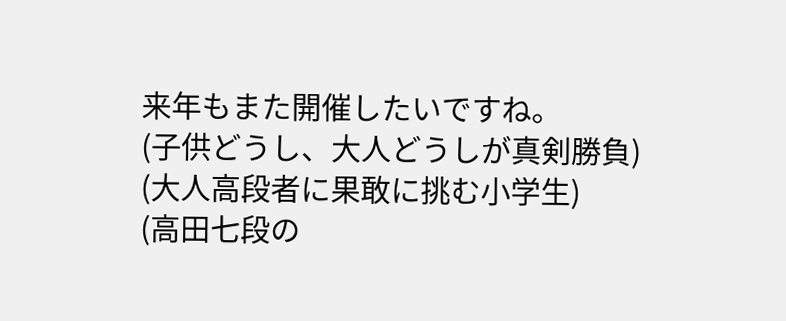来年もまた開催したいですね。
(子供どうし、大人どうしが真剣勝負)
(大人高段者に果敢に挑む小学生)
(高田七段の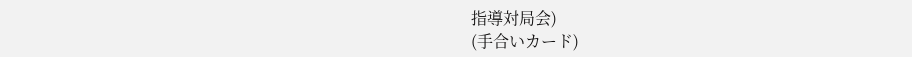指導対局会)
(手合いカード)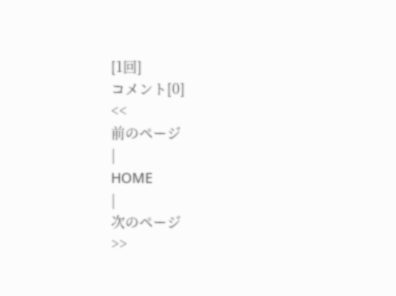[1回]
コメント[0]
<<
前のページ
|
HOME
|
次のページ
>>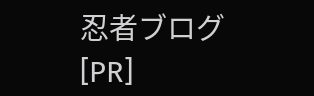忍者ブログ
[PR]